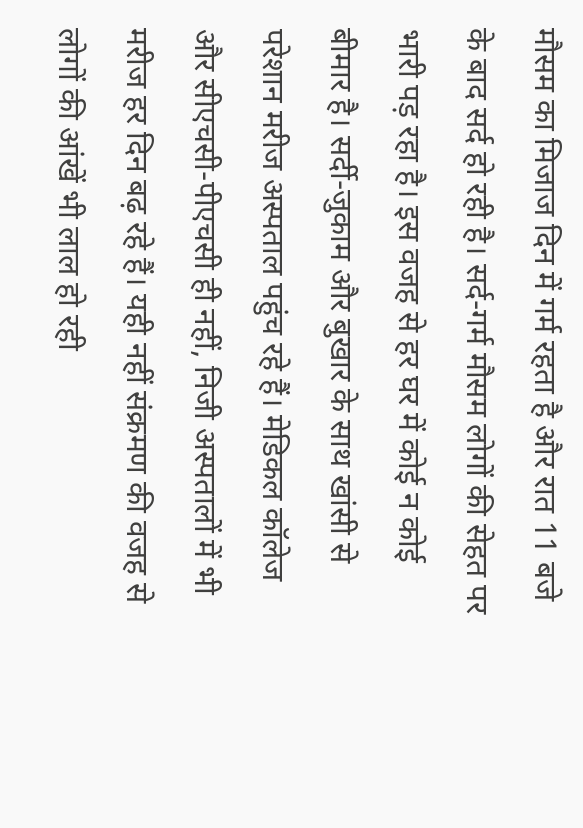मौसम का मिजाज दिन में गर्म रहता है और रात 11 बजे के बाद सर्द हो रही है। सर्द-गर्म मौसम लोगों की सेहत पर भारी पड़ रहा है। इस वजह से हर घर में कोई न कोई बीमार है। सर्दी-जुकाम और बुखार के साथ खांसी से परेशान मरीज अस्पताल पहुंच रहे हैं। मेडिकल कॉलेज और सीएचसी-पीएचसी ही नहीं, निजी अस्पतालों में भी मरीज हर दिन बढ़ रहे हैं। यही नहीं संक्रमण की वजह से लोगों की आंखें भी लाल हो रही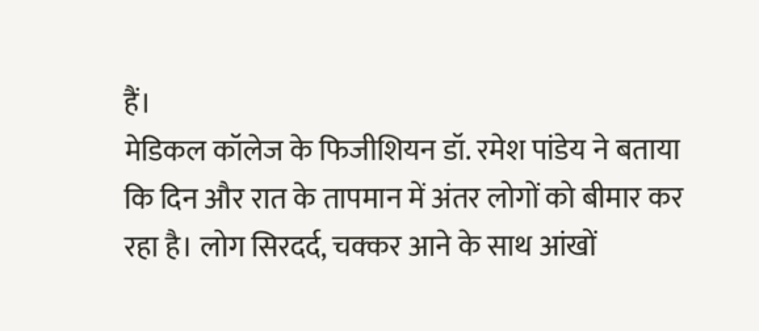हैं।
मेडिकल कॉलेज के फिजीशियन डॉ. रमेश पांडेय ने बताया कि दिन और रात के तापमान में अंतर लोगों को बीमार कर रहा है। लोग सिरदर्द, चक्कर आने के साथ आंखों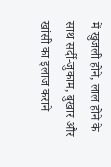में खुजली होने, लाल होने के साथ सर्दी-जुकाम, बुखार और खांसी का इलाज कराने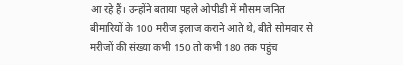आ रहे हैं। उन्होंने बताया पहले ओपीडी में मौसम जनित बीमारियों के 100 मरीज इलाज कराने आते थे, बीते सोमवार से मरीजों की संख्या कभी 150 तो कभी 180 तक पहुंच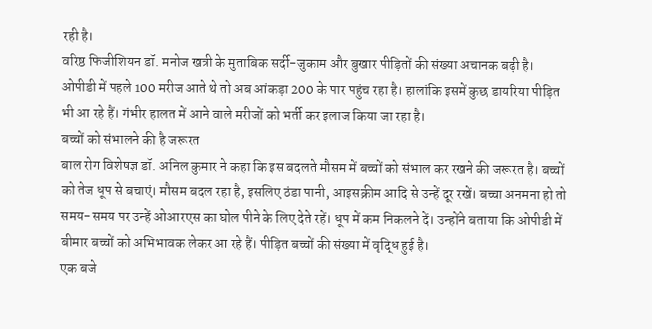रही है।
वरिष्ठ फिजीशियन डॉ. मनोज खत्री के मुताबिक सर्दी-जुकाम और बुखार पीड़ितों की संख्या अचानक बढ़ी है। ओपीडी में पहले 100 मरीज आते थे तो अब आंकड़ा 200 के पार पहुंच रहा है। हालांकि इसमें कुछ डायरिया पीड़ित भी आ रहे हैं। गंभीर हालत में आने वाले मरीजों को भर्ती कर इलाज किया जा रहा है।
बच्चों को संभालने की है जरूरत
बाल रोग विशेषज्ञ डॉ. अनिल कुमार ने कहा कि इस बदलते मौसम में बच्चों को संभाल कर रखने की जरूरत है। बच्चों को तेज धूप से बचाएं। मौसम बदल रहा है, इसलिए ठंडा पानी, आइसक्रीम आदि से उन्हें दूर रखें। बच्चा अनमना हो तो समय-समय पर उन्हें ओआरएस का घोल पीने के लिए देते रहें। धूप में कम निकलने दें। उन्होंने बताया कि ओपीडी में बीमार बच्चों को अभिभावक लेकर आ रहे हैं। पीड़ित बच्चों की संख्या में वृद्धि हुई है।
एक बजे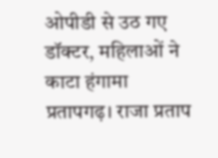ओपीडी से उठ गए डॉक्टर, महिलाओं ने काटा हंगामा
प्रतापगढ़। राजा प्रताप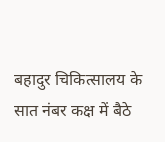बहादुर चिकित्सालय के सात नंबर कक्ष में बैठे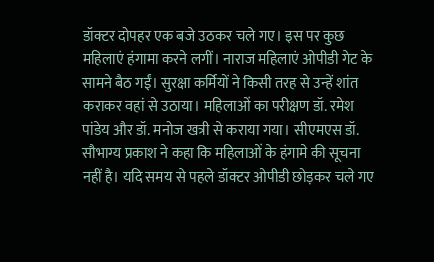डॉक्टर दोपहर एक बजे उठकर चले गए। इस पर कुछ महिलाएं हंगामा करने लगीं। नाराज महिलाएं ओपीडी गेट के सामने बैठ गईं। सुरक्षा कर्मियों ने किसी तरह से उन्हें शांत कराकर वहां से उठाया। महिलाओं का परीक्षण डॉ. रमेश पांडेय और डॉ. मनोज खत्री से कराया गया। सीएमएस डॉ. सौभाग्य प्रकाश ने कहा कि महिलाओं के हंगामे की सूचना नहीं है। यदि समय से पहले डॉक्टर ओपीडी छोड़कर चले गए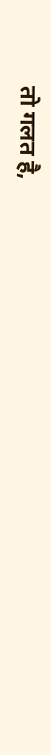तो गलत है,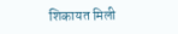शिकायत मिली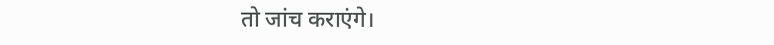तो जांच कराएंगे।